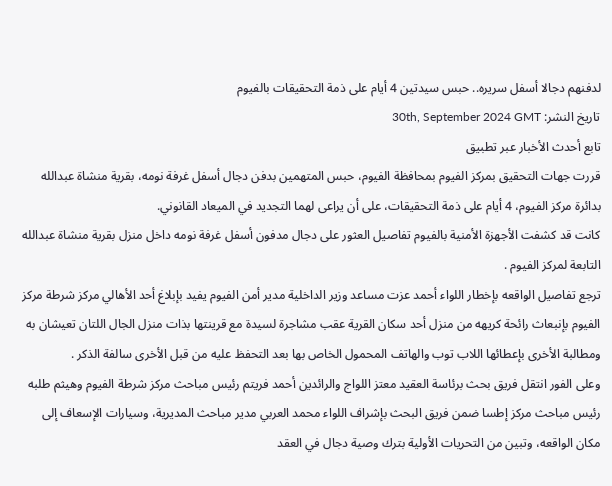لدفنهم دجالا أسفل سريره.. حبس سيدتين 4 أيام على ذمة التحقيقات بالفيوم
تاريخ النشر: 30th, September 2024 GMT
تابع أحدث الأخبار عبر تطبيق
قررت جهات التحقيق بمركز الفيوم بمحافظة الفيوم، حبس المتهمين بدفن دجال أسفل غرفة نومه، بقرية منشاة عبدالله بدائرة مركز الفيوم، 4 أيام على ذمة التحقيقات، على أن يراعى لهما التجديد في الميعاد القانوني.
كانت قد كشفت الأجهزة الأمنية بالفيوم تفاصيل العثور على دجال مدفون أسفل غرفة نومه داخل منزل بقرية منشاة عبدالله التابعة لمركز الفيوم .
ترجع تفاصيل الواقعه بإخطار اللواء أحمد عزت مساعد وزير الداخلية مدير أمن الفيوم يفيد بإبلاغ أحد الأهالي مركز شرطة مركز الفيوم بإنبعاث رائحة كريهه من منزل أحد سكان القرية عقب مشاجرة لسيدة مع قرينتها بذات منزل الجال اللتان تعيشان به ومطالبة الأخرى بإعطائها اللاب توب والهاتف المحمول الخاص بها بعد التحفظ عليه من قبل الأخرى سالفة الذكر .
وعلى الفور انتقل فريق بحث برئاسة العقيد معتز اللواج والرائدين أحمد فريتم رئيس مباحث مركز شرطة الفيوم وهيثم طلبه رئيس مباحث مركز إطسا ضمن فريق البحث بإشراف اللواء محمد العربي مدير مباحث المديرية، وسيارات الإسعاف إلى مكان الواقعه، وتبين من التحريات الأولية بترك وصية دجال في العقد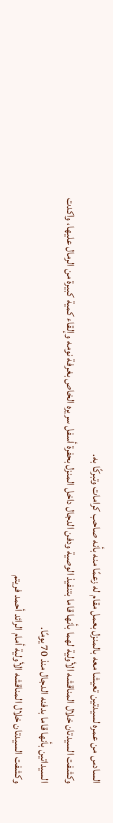السادس من عمره لسيدتين تعيشا معه بالمنزل بعمل مقام له زعمًا منه بأنه صاحب كرامات وتبركًا به.
وكشفت السيدتان خلال المناقشه الأولية لهما بأنها قاما بتنفيذ الوصية ودفن الدجال داخل المنزل بحفرة أسفل سريره الخاص بغرفة نومه وإلقاء كمية كبيرة من الرمال عليها، واكدت السيداتين بأنها قاما بدفنه الدجال منذ 70 يومًا.
وكشفت السيدتان خلال المناقشه الأولية أمام الرائد أحمد فريتم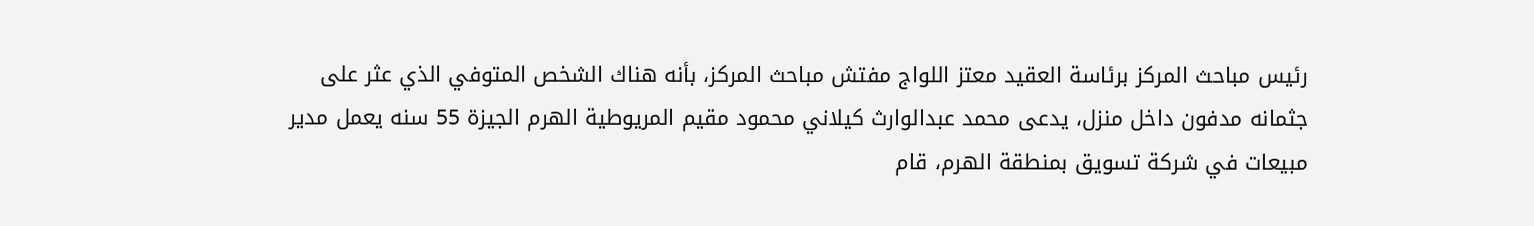رئيس مباحث المركز برئاسة العقيد معتز اللواج مفتش مباحث المركز، بأنه هناك الشخص المتوفي الذي عثر على جثمانه مدفون داخل منزل، يدعى محمد عبدالوارث كيلاني محمود مقيم المريوطية الهرم الجيزة 55 سنه يعمل مدير مبيعات في شركة تسويق بمنطقة الهرم، قام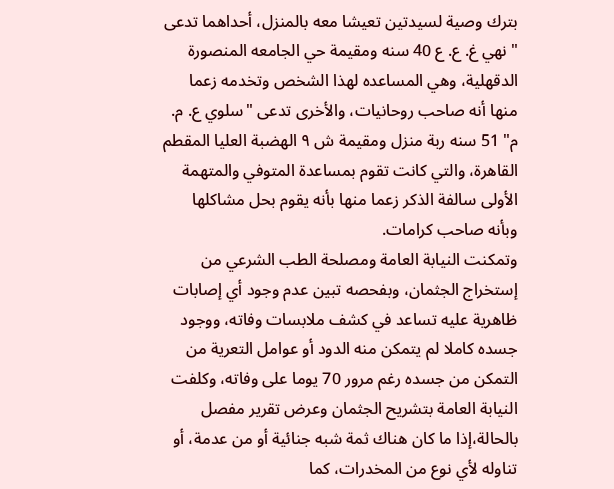بترك وصية لسيدتين تعيشا معه بالمنزل، أحداهما تدعى " نهي غ. ع. ع 40 سنه ومقيمة حي الجامعه المنصورة الدقهلية، وهي المساعده لهذا الشخص وتخدمه زعما منها أنه صاحب روحانيات، والأخرى تدعى "سلوي ع. م. م" 51 سنه ربة منزل ومقيمة ش ٩ الهضبة العليا المقطم القاهرة، والتي كانت تقوم بمساعدة المتوفي والمتهمة الأولى سالفة الذكر زعما منها بأنه يقوم بحل مشاكلها وبأنه صاحب كرامات.
وتمكنت النيابة العامة ومصلحة الطب الشرعي من إستخراج الجثمان، وبفحصه تبين عدم وجود أي إصابات ظاهرية عليه تساعد في كشف ملابسات وفاته، ووجود جسده كاملا لم يتمكن منه الدود أو عوامل التعرية من التمكن من جسده رغم مرور 70 يوما على وفاته، وكلفت النيابة العامة بتشريح الجثمان وعرض تقرير مفصل بالحالة،إذا ما كان هناك ثمة شبه جنائية أو من عدمة، أو تناوله لأي نوع من المخدرات، كما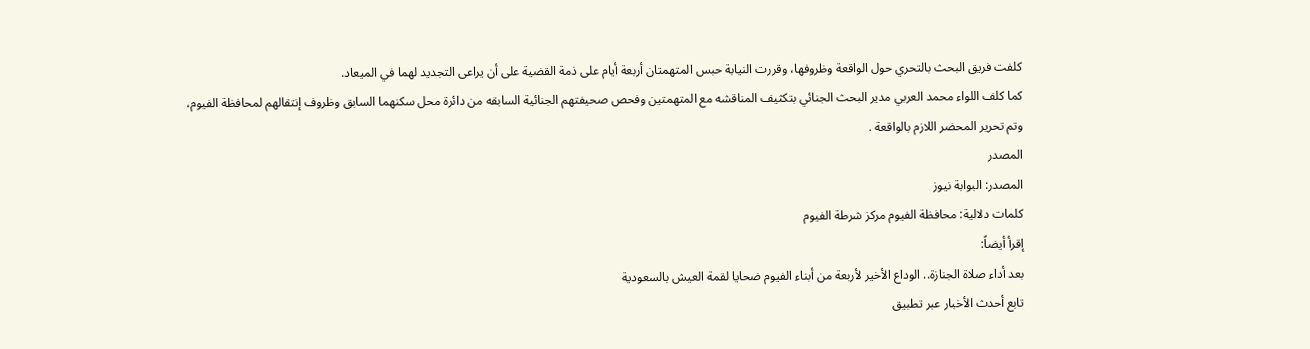كلفت فريق البحث بالتحري حول الواقعة وظروفها، وقررت النيابة حبس المتهمتان أربعة أيام على ذمة القضية على أن يراعى التجديد لهما في الميعاد.
كما كلف اللواء محمد العربي مدير البحث الجنائي بتكثيف المناقشه مع المتهمتين وفحص صحيفتهم الجنائية السابقه من دائرة محل سكنهما السابق وظروف إنتقالهم لمحافظة الفيوم، وتم تحرير المحضر اللازم بالواقعة .
المصدر
المصدر: البوابة نيوز
كلمات دلالية: محافظة الفيوم مركز شرطة الفيوم
إقرأ أيضاً:
بعد أداء صلاة الجنازة.. الوداع الأخير لأربعة من أبناء الفيوم ضحايا لقمة العيش بالسعودية
تابع أحدث الأخبار عبر تطبيق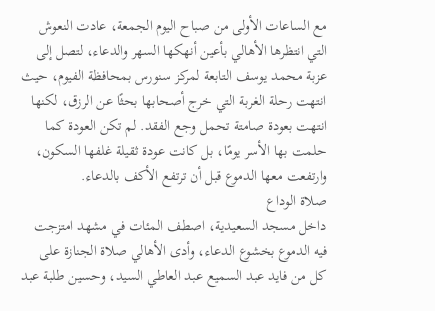مع الساعات الأولى من صباح اليوم الجمعة، عادت النعوش التي انتظرها الأهالي بأعين أنهكها السهر والدعاء، لتصل إلى عزبة محمد يوسف التابعة لمركز سنورس بمحافظة الفيوم، حيث انتهت رحلة الغربة التي خرج أصحابها بحثًا عن الرزق، لكنها انتهت بعودة صامتة تحمل وجع الفقد. لم تكن العودة كما حلمت بها الأسر يومًا، بل كانت عودة ثقيلة غلفها السكون، وارتفعت معها الدموع قبل أن ترتفع الأكف بالدعاء.
صلاة الوداع
داخل مسجد السعيدية، اصطف المئات في مشهد امتزجت فيه الدموع بخشوع الدعاء، وأدى الأهالي صلاة الجنازة على كل من فايد عبد السميع عبد العاطي السيد، وحسين طلبة عبد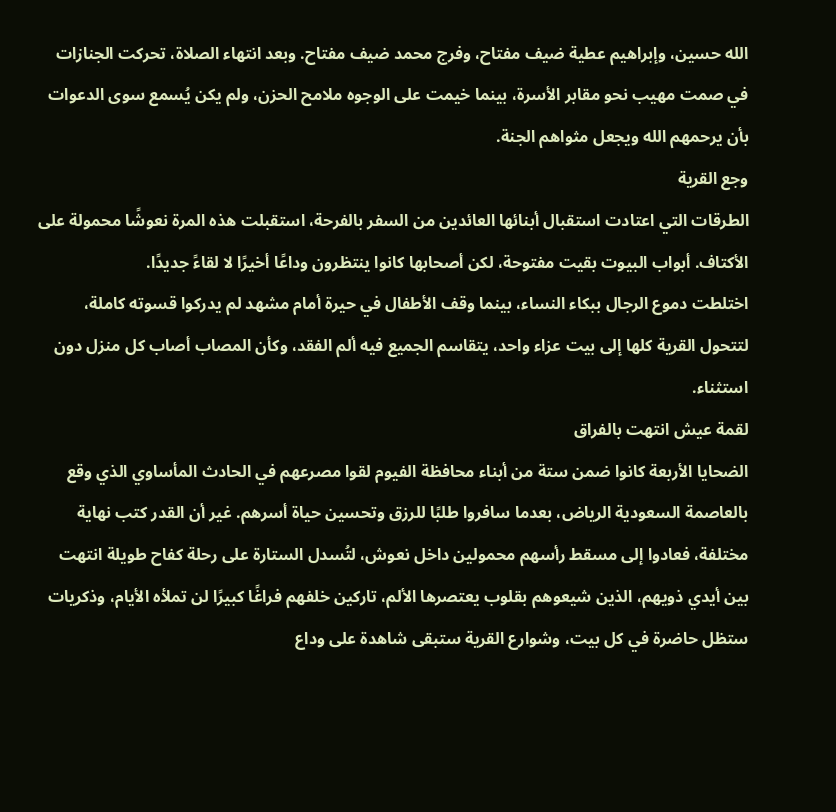الله حسين، وإبراهيم عطية ضيف مفتاح، وفرج محمد ضيف مفتاح. وبعد انتهاء الصلاة، تحركت الجنازات في صمت مهيب نحو مقابر الأسرة، بينما خيمت على الوجوه ملامح الحزن، ولم يكن يُسمع سوى الدعوات بأن يرحمهم الله ويجعل مثواهم الجنة.
وجع القرية
الطرقات التي اعتادت استقبال أبنائها العائدين من السفر بالفرحة، استقبلت هذه المرة نعوشًا محمولة على الأكتاف. أبواب البيوت بقيت مفتوحة، لكن أصحابها كانوا ينتظرون وداعًا أخيرًا لا لقاءً جديدًا.
اختلطت دموع الرجال ببكاء النساء، بينما وقف الأطفال في حيرة أمام مشهد لم يدركوا قسوته كاملة، لتتحول القرية كلها إلى بيت عزاء واحد، يتقاسم الجميع فيه ألم الفقد، وكأن المصاب أصاب كل منزل دون استثناء.
لقمة عيش انتهت بالفراق
الضحايا الأربعة كانوا ضمن ستة من أبناء محافظة الفيوم لقوا مصرعهم في الحادث المأساوي الذي وقع بالعاصمة السعودية الرياض، بعدما سافروا طلبًا للرزق وتحسين حياة أسرهم. غير أن القدر كتب نهاية مختلفة، فعادوا إلى مسقط رأسهم محمولين داخل نعوش، لتُسدل الستارة على رحلة كفاح طويلة انتهت بين أيدي ذويهم، الذين شيعوهم بقلوب يعتصرها الألم، تاركين خلفهم فراغًا كبيرًا لن تملأه الأيام، وذكريات ستظل حاضرة في كل بيت، وشوارع القرية ستبقى شاهدة على وداع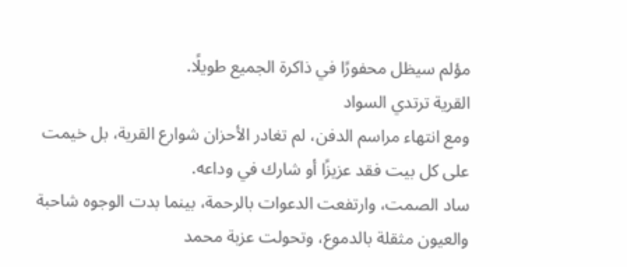مؤلم سيظل محفورًا في ذاكرة الجميع طويلًا.
القرية ترتدي السواد
ومع انتهاء مراسم الدفن، لم تغادر الأحزان شوارع القرية، بل خيمت على كل بيت فقد عزيزًا أو شارك في وداعه.
ساد الصمت، وارتفعت الدعوات بالرحمة، بينما بدت الوجوه شاحبة والعيون مثقلة بالدموع، وتحولت عزبة محمد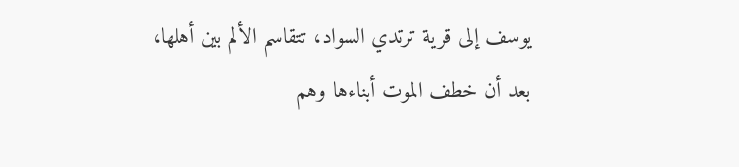يوسف إلى قرية ترتدي السواد، تتقاسم الألم بين أهلها، بعد أن خطف الموت أبناءها وهم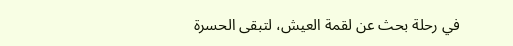في رحلة بحث عن لقمة العيش، لتبقى الحسرة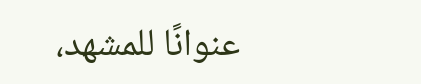عنوانًا للمشهد،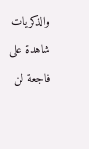والذكريات شاهدة على فاجعة لن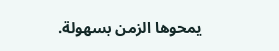يمحوها الزمن بسهولة.